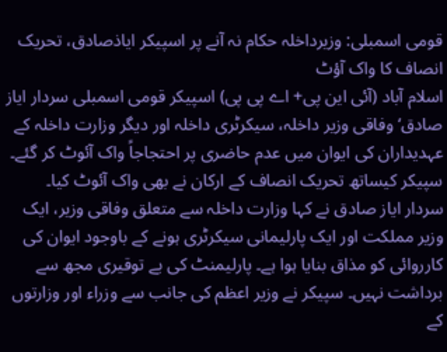قومی اسمبلی: وزیرداخلہ حکام نہ آنے پر اسپیکر ایاذصادق، تحریک انصاف کا واک آؤٹ
اسلام آباد (آئی این پی+ اے پی پی) اسپیکر قومی اسمبلی سردار ایاز صادق‘ وفاقی وزیر داخلہ، سیکرٹری داخلہ اور دیگر وزارت داخلہ کے عہدیداران کی ایوان میں عدم حاضری پر احتجاجاً واک آئوٹ کر گئے۔ سپیکر کیساتھ تحریک انصاف کے ارکان نے بھی واک آئوٹ کیا۔ سردار ایاز صادق نے کہا وزارت داخلہ سے متعلق وفاقی وزیر، ایک وزیر مملکت اور ایک پارلیمانی سیکرٹری ہونے کے باوجود ایوان کی کارروائی کو مذاق بنایا ہوا ہے۔ پارلیمنٹ کی بے توقیری مجھ سے برداشت نہیں۔ سپیکر نے وزیر اعظم کی جانب سے وزراء اور وزارتوں کے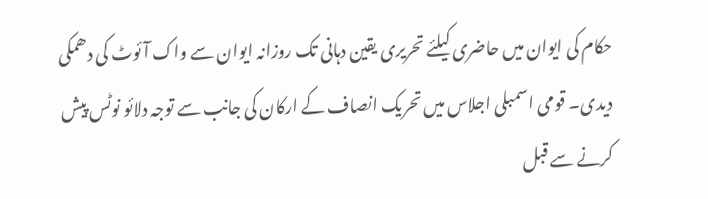حکام کی ایوان میں حاضری کیلئے تحریری یقین دہانی تک روزانہ ایوان سے واک آئوٹ کی دھمکی دیدی۔ قومی اسمبلی اجلاس میں تحریک انصاف کے ارکان کی جانب سے توجہ دلائو نوٹس پیش کرنے سے قبل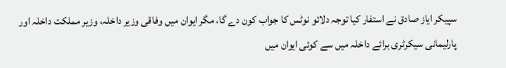سپیکر ایاز صادق نے استفار کیا توجہ دلائو نوٹس کا جواب کون دے گا، مگر ایوان میں وفاقی وزیر داخلہ، وزیر مملکت داخلہ اور پارلیمانی سیکرٹری برائے داخلہ میں سے کوئی ایوان میں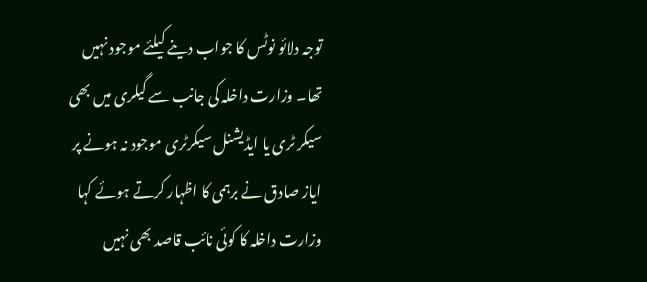توجہ دلائو نوٹس کا جواب دینے کیلئے موجود نہیں تھا۔ وزارت داخلہ کی جانب سے گیلری میں بھی سیکر ٹری یا ایڈیشنل سیکرٹری موجود نہ ہونے پر ایاز صادق نے برہمی کا اظہار کرتے ہوئے کہا وزارت داخلہ کا کوئی نائب قاصد بھی نہیں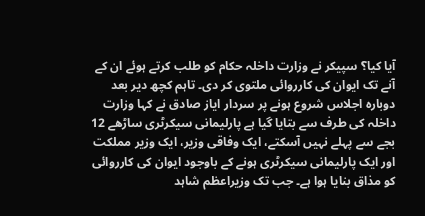آیا کیا؟ سپیکر نے وزارت داخلہ حکام کو طلب کرتے ہوئے ان کے آنے تک ایوان کی کارروائی ملتوی کر دی۔ تاہم کچھ دیر بعد دوبارہ اجلاس شروع ہونے پر سردار ایاز صادق نے کہا وزارت داخلہ کی طرف سے بتایا گیا ہے پارلیمانی سیکرٹری ساڑھے 12 بجے سے پہلے نہیں آسکتے، ایک وفاقی وزیر، ایک وزیر مملکت اور ایک پارلیمانی سیکرٹری ہونے کے باوجود ایوان کی کارروائی کو مذاق بنایا ہوا ہے۔ جب تک وزیراعظم شاہد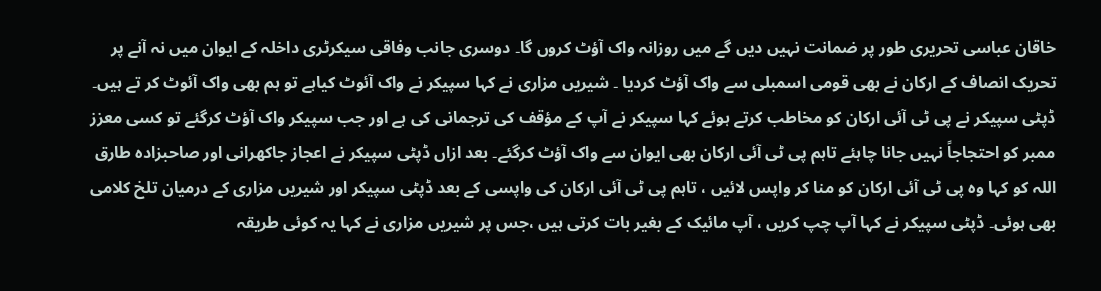خاقان عباسی تحریری طور پر ضمانت نہیں دیں گے میں روزانہ واک آؤٹ کروں گا۔ دوسری جانب وفاقی سیکرٹری داخلہ کے ایوان میں نہ آنے پر تحریک انصاف کے ارکان نے بھی قومی اسمبلی سے واک آؤٹ کردیا ۔ شیریں مزاری نے کہا سپیکر نے واک آئوٹ کیاہے تو ہم بھی واک آئوٹ کر تے ہیں۔ ڈپٹی سپیکر نے پی ٹی آئی ارکان کو مخاطب کرتے ہوئے کہا سپیکر نے آپ کے مؤقف کی ترجمانی کی ہے اور جب سپیکر واک آؤٹ کرگئے تو کسی معزز ممبر کو احتجاجاً نہیں جانا چاہئے تاہم پی ٹی آئی ارکان بھی ایوان سے واک آؤٹ کرگئے۔ بعد ازاں ڈپٹی سپیکر نے اعجاز جاکھرانی اور صاحبزادہ طارق اللہ کو کہا وہ پی ٹی آئی ارکان کو منا کر واپس لائیں ، تاہم پی ٹی آئی ارکان کی واپسی کے بعد ڈپٹی سپیکر اور شیریں مزاری کے درمیان تلخ کلامی بھی ہوئی۔ ڈپٹی سپیکر نے کہا آپ چپ کریں ، آپ مائیک کے بغیر بات کرتی ہیں ،جس پر شیریں مزاری نے کہا یہ کوئی طریقہ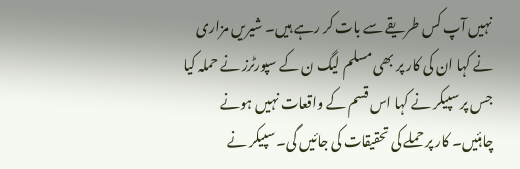نہیں آپ کس طریقے سے بات کر رہے ہیں۔ شیریں مزاری نے کہا ان کی کار پر بھی مسلم لیگ ن کے سپورٹرز نے حملہ کیا جس پر سپیکر نے کہا اس قسم کے واقعات نہیں ہونے چاہئیں۔ کار پر حملے کی تحقیقات کی جائیں گی۔ سپیکر نے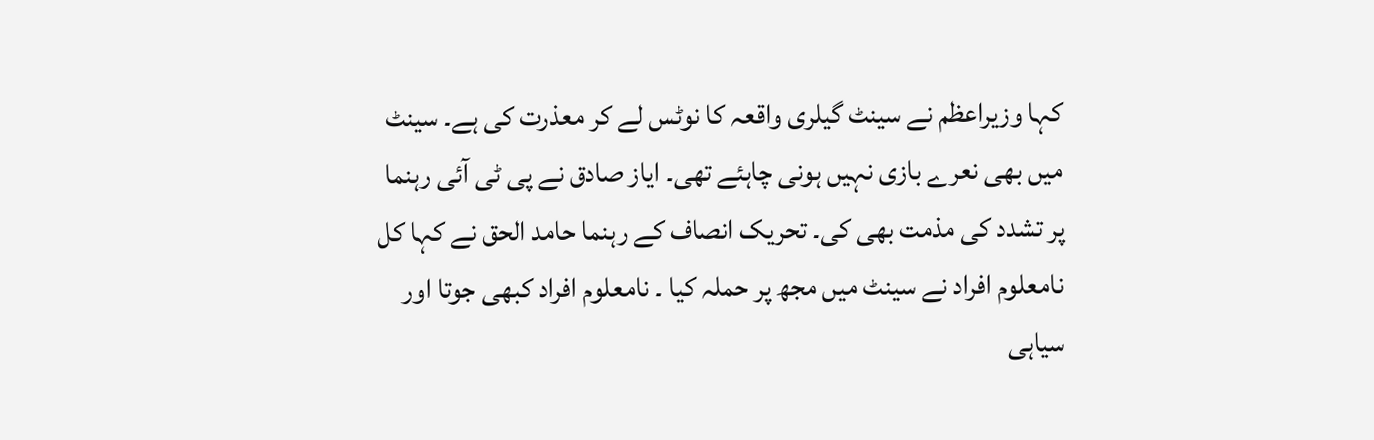کہا وزیراعظم نے سینٹ گیلری واقعہ کا نوٹس لے کر معذرت کی ہے۔ سینٹ میں بھی نعرے بازی نہیں ہونی چاہئے تھی۔ ایاز صادق نے پی ٹی آئی رہنما پر تشدد کی مذمت بھی کی۔ تحریک انصاف کے رہنما حامد الحق نے کہا کل نامعلوم افراد نے سینٹ میں مجھ پر حملہ کیا ۔ نامعلوم افراد کبھی جوتا اور سیاہی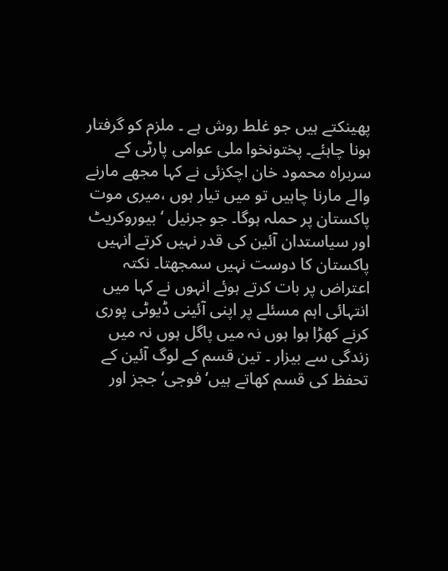پھینکتے ہیں جو غلط روش ہے ۔ ملزم کو گرفتار ہونا چاہئے۔ پختونخوا ملی عوامی پارٹی کے سربراہ محمود خان اچکزئی نے کہا مجھے مارنے والے مارنا چاہیں تو میں تیار ہوں ،میری موت پاکستان پر حملہ ہوگا۔ جو جرنیل ‘ بیوروکریٹ اور سیاستدان آئین کی قدر نہیں کرتے انہیں پاکستان کا دوست نہیں سمجھتا۔ نکتہ اعتراض پر بات کرتے ہوئے انہوں نے کہا میں انتہائی اہم مسئلے پر اپنی آئینی ڈیوٹی پوری کرنے کھڑا ہوا ہوں نہ میں پاگل ہوں نہ میں زندگی سے بیزار ۔ تین قسم کے لوگ آئین کے تحفظ کی قسم کھاتے ہیں‘ فوجی‘ ججز اور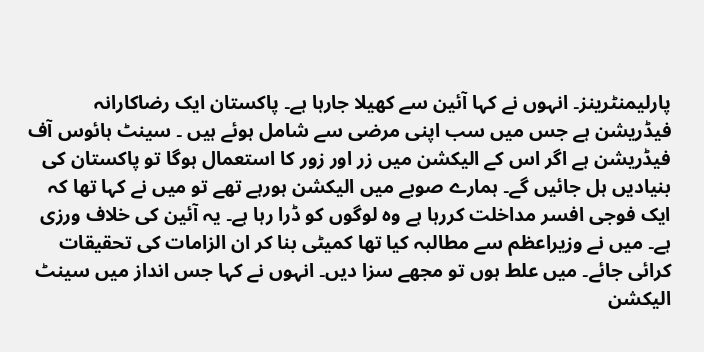پارلیمنٹرینز۔ انہوں نے کہا آئین سے کھیلا جارہا ہے۔ پاکستان ایک رضاکارانہ فیڈریشن ہے جس میں سب اپنی مرضی سے شامل ہوئے ہیں ۔ سینٹ ہائوس آف فیڈریشن ہے اگر اس کے الیکشن میں زر اور زور کا استعمال ہوگا تو پاکستان کی بنیادیں ہل جائیں گے۔ ہمارے صوبے میں الیکشن ہورہے تھے تو میں نے کہا تھا کہ ایک فوجی افسر مداخلت کررہا ہے وہ لوگوں کو ڈرا رہا ہے۔ یہ آئین کی خلاف ورزی ہے۔ میں نے وزیراعظم سے مطالبہ کیا تھا کمیٹی بنا کر ان الزامات کی تحقیقات کرائی جائے۔ میں علط ہوں تو مجھے سزا دیں۔ انہوں نے کہا جس انداز میں سینٹ الیکشن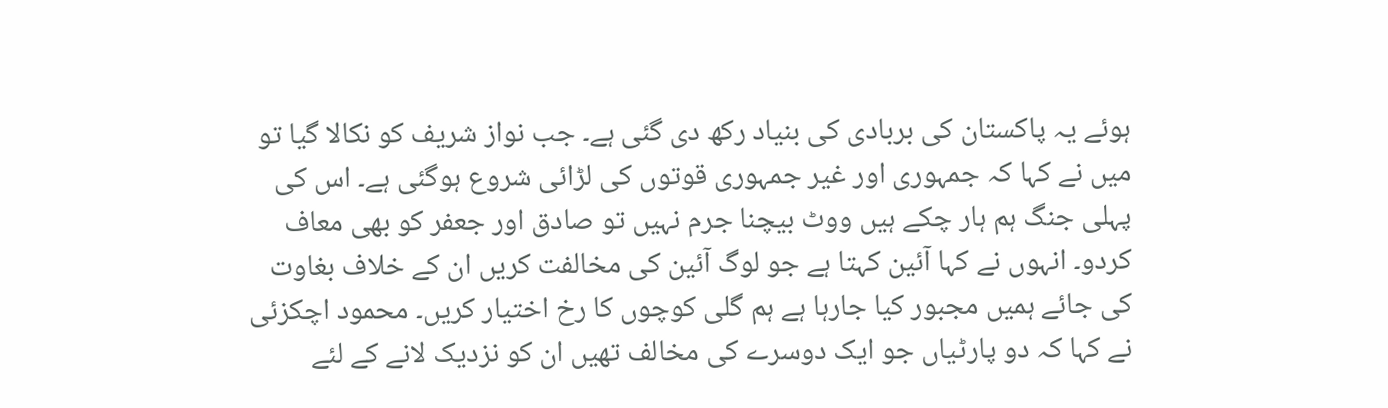ہوئے یہ پاکستان کی بربادی کی بنیاد رکھ دی گئی ہے۔ جب نواز شریف کو نکالا گیا تو میں نے کہا کہ جمہوری اور غیر جمہوری قوتوں کی لڑائی شروع ہوگئی ہے۔ اس کی پہلی جنگ ہم ہار چکے ہیں ووٹ بیچنا جرم نہیں تو صادق اور جعفر کو بھی معاف کردو۔ انہوں نے کہا آئین کہتا ہے جو لوگ آئین کی مخالفت کریں ان کے خلاف بغاوت کی جائے ہمیں مجبور کیا جارہا ہے ہم گلی کوچوں کا رخ اختیار کریں۔ محمود اچکزئی نے کہا کہ دو پارٹیاں جو ایک دوسرے کی مخالف تھیں ان کو نزدیک لانے کے لئے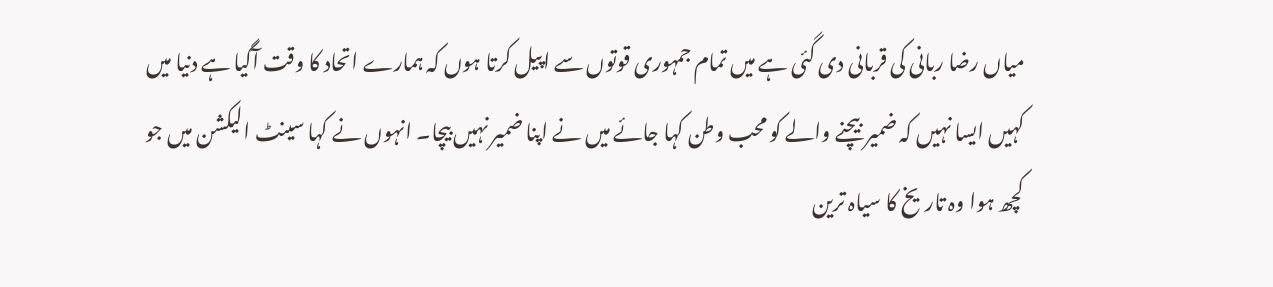میاں رضا ربانی کی قربانی دی گئی ہے میں تمام جمہوری قوتوں سے اپیل کرتا ہوں کہ ہمارے اتحاد کا وقت آگیا ہے دنیا میں کہیں ایسا نہیں کہ ضمیر بیچنے والے کو محب وطن کہا جائے میں نے اپنا ضمیر نہیں بیچا۔ انہوں نے کہا سینٹ الیکشن میں جو کچھ ہوا وہ تاریخ کا سیاہ ترین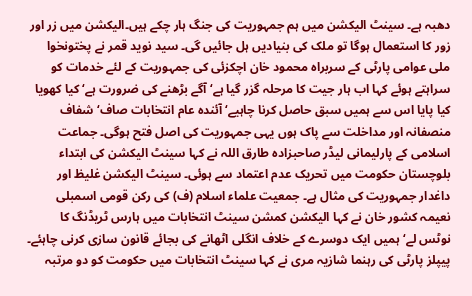دھبہ ہے۔ سینٹ الیکشن میں ہم جمہوریت کی جنگ ہار چکے ہیں۔الیکشن میں زر اور زور کا استعمال ہوگا تو ملک کی بنیادیں ہل جائیں گی۔ سید نوید قمر نے پختونخوا ملی عوامی پارٹی کے سربراہ محمود خان اچکزئی کی جمہوریت کے لئے خدمات کو سراہتے ہوئے کہا اب ہار جیت کا مرحلہ گزر گیا ہے‘ آگے بڑھنے کی ضرورت ہے‘ کیا کھویا کیا پایا اس سے ہمیں سبق حاصل کرنا چاہیے‘ آئندہ عام انتخابات صاف‘ شفاف منصفانہ اور مداخلت سے پاک ہوں یہی جمہوریت کی اصل فتح ہوگی۔ جماعت اسلامی کے پارلیمانی لیڈر صاحبزادہ طارق اللہ نے کہا سینٹ الیکشن کی ابتداء بلوچستان حکومت میں تحریک عدم اعتماد سے ہوئی۔ سینٹ الیکشن غلیظ اور داغدار جمہوریت کی مثال ہے۔ جمعیت علماء اسلام (ف) کی رکن قومی اسمبلی نعیمہ کشور خان نے کہا الیکشن کمشن سینٹ انتخابات میں ہارس ٹریڈنگ کا نوٹس لے‘ ہمیں ایک دوسرے کے خلاف انگلی اٹھانے کی بجائے قانون سازی کرنی چاہئے۔ پیپلز پارٹی کی رہنما شازیہ مری نے کہا سینٹ انتخابات میں حکومت کو دو مرتبہ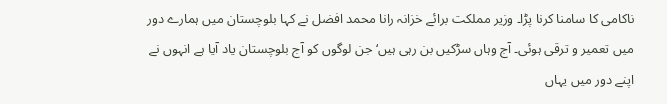ناکامی کا سامنا کرنا پڑا۔ وزیر مملکت برائے خزانہ رانا محمد افضل نے کہا بلوچستان میں ہمارے دور میں تعمیر و ترقی ہوئی۔ آج وہاں سڑکیں بن رہی ہیں‘ جن لوگوں کو آج بلوچستان یاد آیا ہے انہوں نے اپنے دور میں یہاں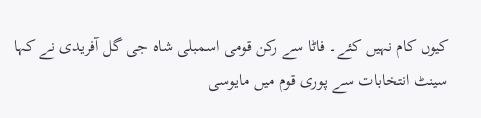کیوں کام نہیں کئے۔ فاٹا سے رکن قومی اسمبلی شاہ جی گل آفریدی نے کہا سینٹ انتخابات سے پوری قوم میں مایوسی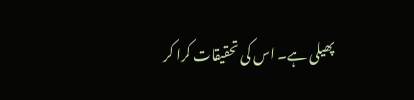پھیلی ہے۔ اس کی تحقیقات کرا کر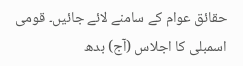حقائق عوام کے سامنے لائے جائیں۔ قومی اسمبلی کا اجلاس (آج) بدھ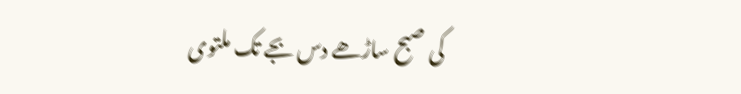کی صبح ساڑھے دس بجے تک ملتوی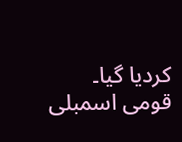کردیا گیا۔
قومی اسمبلی